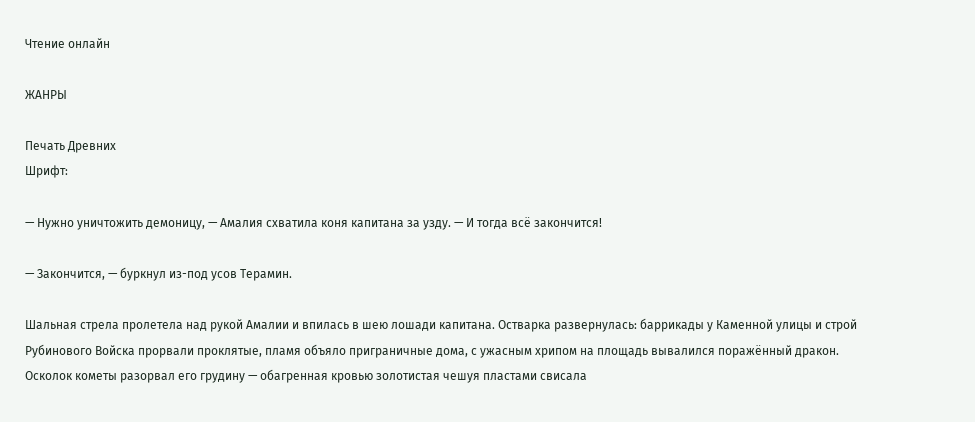Чтение онлайн

ЖАНРЫ

Печать Древних
Шрифт:

— Нужно уничтожить демоницу, — Амалия схватила коня капитана за узду. — И тогда всё закончится!

— Закончится, — буркнул из-под усов Терамин.

Шальная стрела пролетела над рукой Амалии и впилась в шею лошади капитана. Остварка развернулась: баррикады у Каменной улицы и строй Рубинового Войска прорвали проклятые, пламя объяло приграничные дома, с ужасным хрипом на площадь вывалился поражённый дракон. Осколок кометы разорвал его грудину — обагренная кровью золотистая чешуя пластами свисала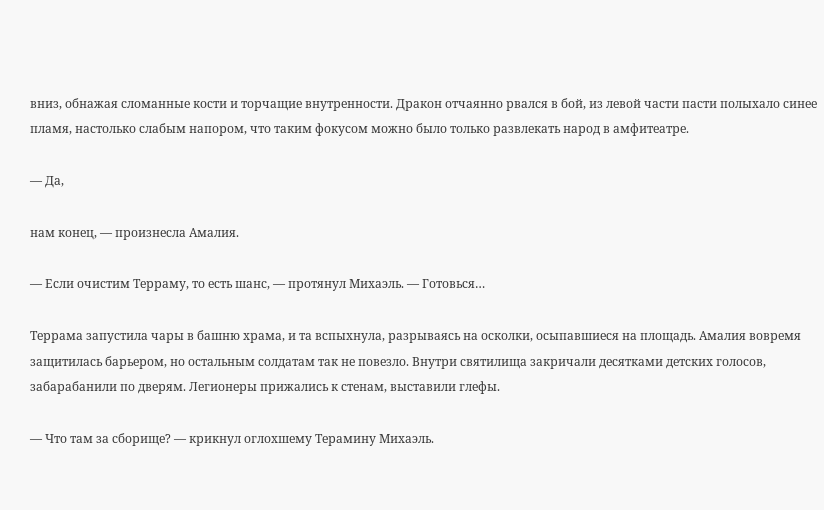вниз, обнажая сломанные кости и торчащие внутренности. Дракон отчаянно рвался в бой, из левой части пасти полыхало синее пламя, настолько слабым напором, что таким фокусом можно было только развлекать народ в амфитеатре.

— Да,

нам конец, — произнесла Амалия.

— Если очистим Терраму, то есть шанс, — протянул Михаэль. — Готовься…

Террама запустила чары в башню храма, и та вспыхнула, разрываясь на осколки, осыпавшиеся на площадь. Амалия вовремя защитилась барьером, но остальным солдатам так не повезло. Внутри святилища закричали десятками детских голосов, забарабанили по дверям. Легионеры прижались к стенам, выставили глефы.

— Что там за сборище? — крикнул оглохшему Терамину Михаэль.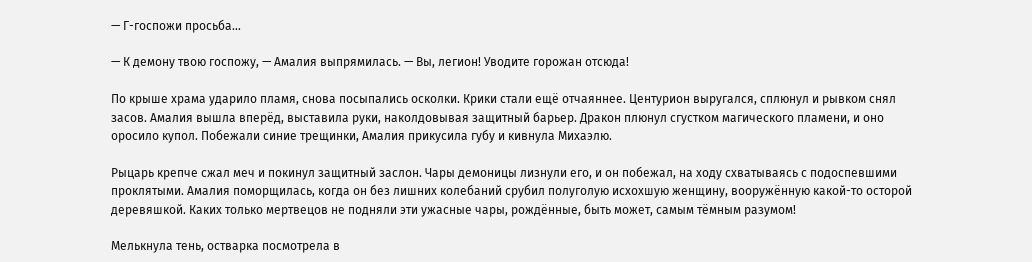— Г-госпожи просьба…

— К демону твою госпожу, — Амалия выпрямилась. — Вы, легион! Уводите горожан отсюда!

По крыше храма ударило пламя, снова посыпались осколки. Крики стали ещё отчаяннее. Центурион выругался, сплюнул и рывком снял засов. Амалия вышла вперёд, выставила руки, наколдовывая защитный барьер. Дракон плюнул сгустком магического пламени, и оно оросило купол. Побежали синие трещинки, Амалия прикусила губу и кивнула Михаэлю.

Рыцарь крепче сжал меч и покинул защитный заслон. Чары демоницы лизнули его, и он побежал, на ходу схватываясь с подоспевшими проклятыми. Амалия поморщилась, когда он без лишних колебаний срубил полуголую исхохшую женщину, вооружённую какой-то осторой деревяшкой. Каких только мертвецов не подняли эти ужасные чары, рождённые, быть может, самым тёмным разумом!

Мелькнула тень, остварка посмотрела в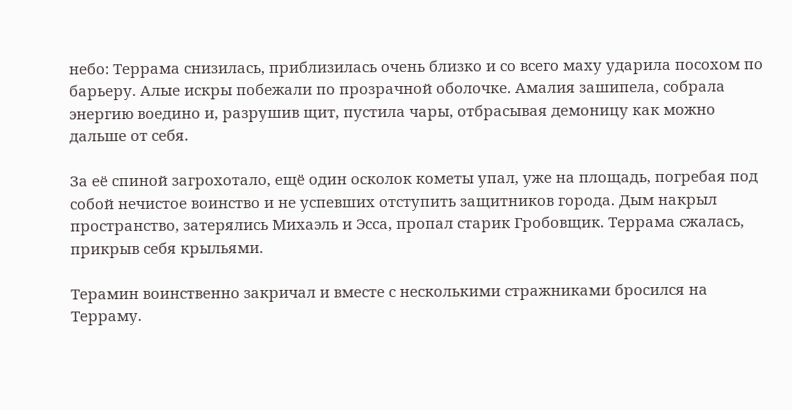небо: Террама снизилась, приблизилась очень близко и со всего маху ударила посохом по барьеру. Алые искры побежали по прозрачной оболочке. Амалия зашипела, собрала энергию воедино и, разрушив щит, пустила чары, отбрасывая демоницу как можно дальше от себя.

За её спиной загрохотало, ещё один осколок кометы упал, уже на площадь, погребая под собой нечистое воинство и не успевших отступить защитников города. Дым накрыл пространство, затерялись Михаэль и Эсса, пропал старик Гробовщик. Террама сжалась, прикрыв себя крыльями.

Терамин воинственно закричал и вместе с несколькими стражниками бросился на Терраму.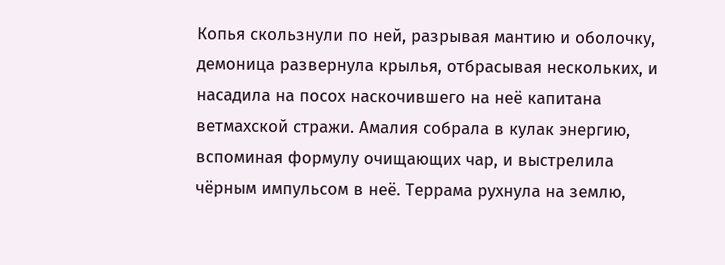Копья скользнули по ней, разрывая мантию и оболочку, демоница развернула крылья, отбрасывая нескольких, и насадила на посох наскочившего на неё капитана ветмахской стражи. Амалия собрала в кулак энергию, вспоминая формулу очищающих чар, и выстрелила чёрным импульсом в неё. Террама рухнула на землю,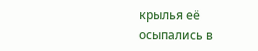крылья её осыпались в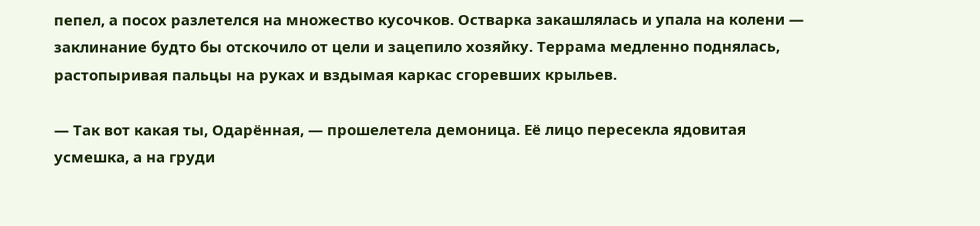пепел, а посох разлетелся на множество кусочков. Остварка закашлялась и упала на колени — заклинание будто бы отскочило от цели и зацепило хозяйку. Террама медленно поднялась, растопыривая пальцы на руках и вздымая каркас сгоревших крыльев.

— Так вот какая ты, Одарённая, — прошелетела демоница. Её лицо пересекла ядовитая усмешка, а на груди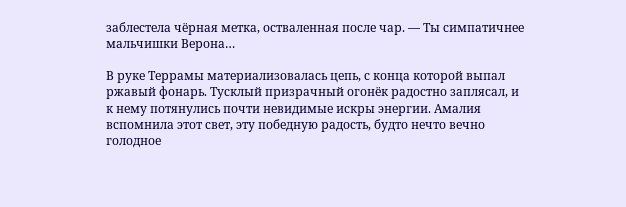заблестела чёрная метка, остваленная после чар. — Ты симпатичнее мальчишки Верона…

В руке Террамы материализовалась цепь, с конца которой выпал ржавый фонарь. Тусклый призрачный огонёк радостно заплясал, и к нему потянулись почти невидимые искры энергии. Амалия вспомнила этот свет, эту победную радость, будто нечто вечно голодное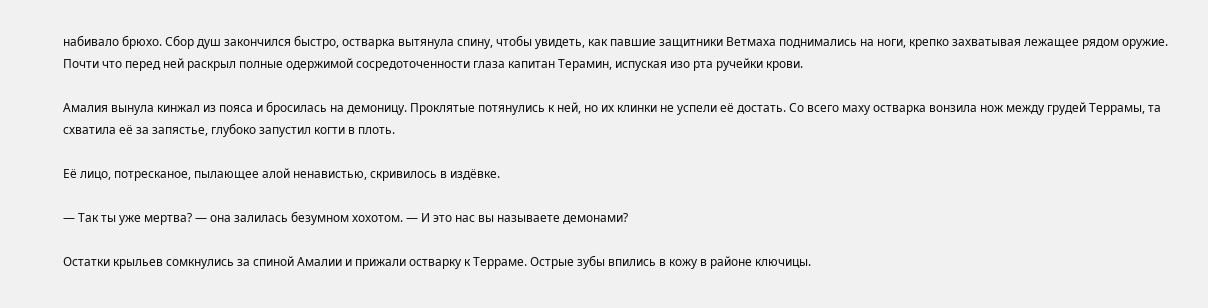набивало брюхо. Сбор душ закончился быстро, остварка вытянула спину, чтобы увидеть, как павшие защитники Ветмаха поднимались на ноги, крепко захватывая лежащее рядом оружие. Почти что перед ней раскрыл полные одержимой сосредоточенности глаза капитан Терамин, испуская изо рта ручейки крови.

Амалия вынула кинжал из пояса и бросилась на демоницу. Проклятые потянулись к ней, но их клинки не успели её достать. Со всего маху остварка вонзила нож между грудей Террамы, та схватила её за запястье, глубоко запустил когти в плоть.

Её лицо, потресканое, пылающее алой ненавистью, скривилось в издёвке.

— Так ты уже мертва? — она залилась безумном хохотом. — И это нас вы называете демонами?

Остатки крыльев сомкнулись за спиной Амалии и прижали остварку к Терраме. Острые зубы впились в кожу в районе ключицы.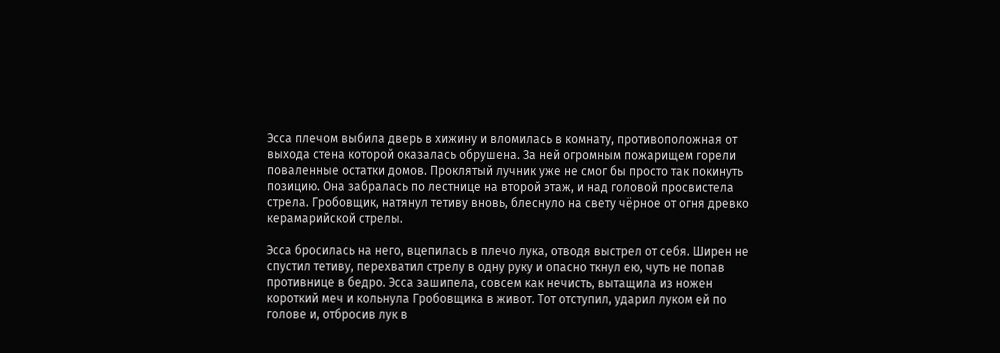Эсса плечом выбила дверь в хижину и вломилась в комнату, противоположная от выхода стена которой оказалась обрушена. За ней огромным пожарищем горели поваленные остатки домов. Проклятый лучник уже не смог бы просто так покинуть позицию. Она забралась по лестнице на второй этаж, и над головой просвистела стрела. Гробовщик, натянул тетиву вновь, блеснуло на свету чёрное от огня древко керамарийской стрелы.

Эсса бросилась на него, вцепилась в плечо лука, отводя выстрел от себя. Ширен не спустил тетиву, перехватил стрелу в одну руку и опасно ткнул ею, чуть не попав противнице в бедро. Эсса зашипела, совсем как нечисть, вытащила из ножен короткий меч и кольнула Гробовщика в живот. Тот отступил, ударил луком ей по голове и, отбросив лук в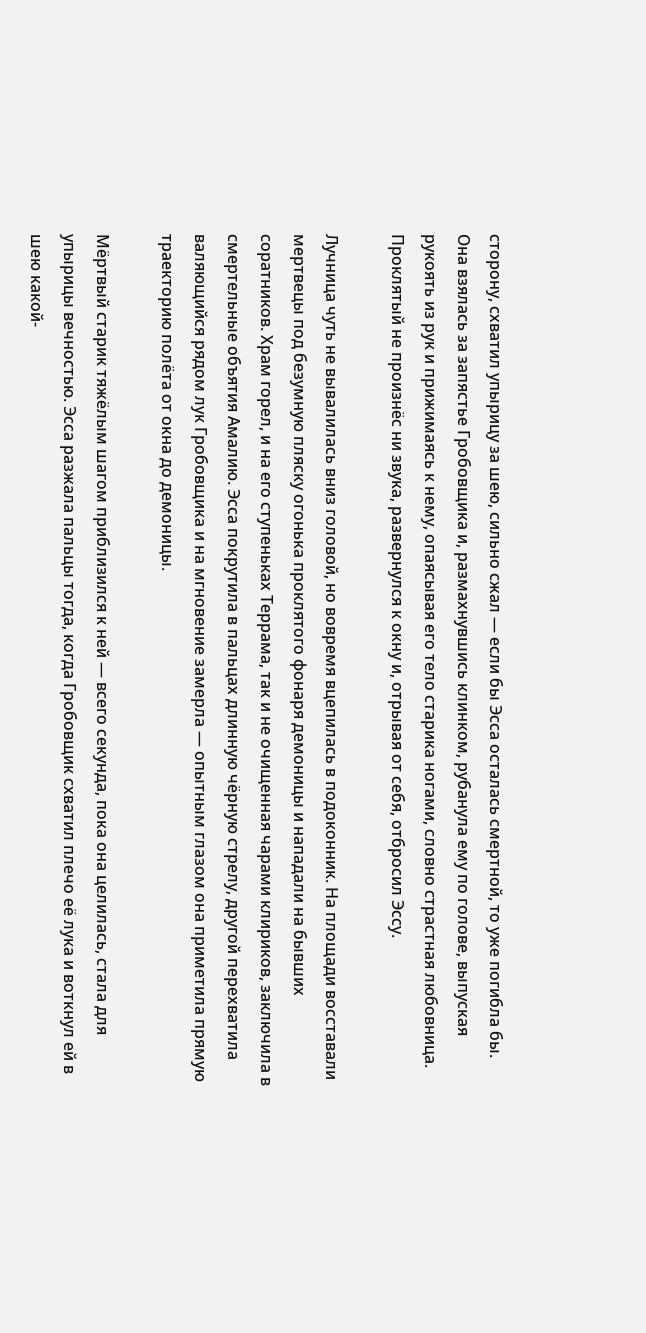сторону, схватил упырицу за шею, сильно сжал — если бы Эсса осталась смертной, то уже погибла бы. Она взялась за запястье Гробовщика и, размахнувшись клинком, рубанула ему по голове, выпуская рукоять из рук и прижимаясь к нему, опаясывая его тело старика ногами, словно страстная любовница. Проклятый не произнёс ни звука, развернулся к окну и, отрывая от себя, отбросил Эссу.

Лучница чуть не вывалилась вниз головой, но вовремя вцепилась в подоконник. На площади восставали мертвецы под безумную пляску огонька проклятого фонаря демоницы и нападали на бывших соратников. Храм горел, и на его ступеньках Террама, так и не очищенная чарами клириков, заключила в смертельные объятия Амалию. Эсса покрутила в пальцах длинную чёрную стрелу, другой перехватила валяющийся рядом лук Гробовщика и на мгновение замерла — опытным глазом она приметила прямую траекторию полёта от окна до демоницы.

Мёртвый старик тяжёлым шагом приблизился к ней — всего секунда, пока она целилась, стала для упырицы вечностью. Эсса разжала пальцы тогда, когда Гробовщик схватил плечо её лука и воткнул ей в шею какой-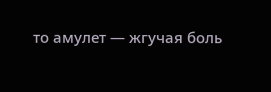то амулет — жгучая боль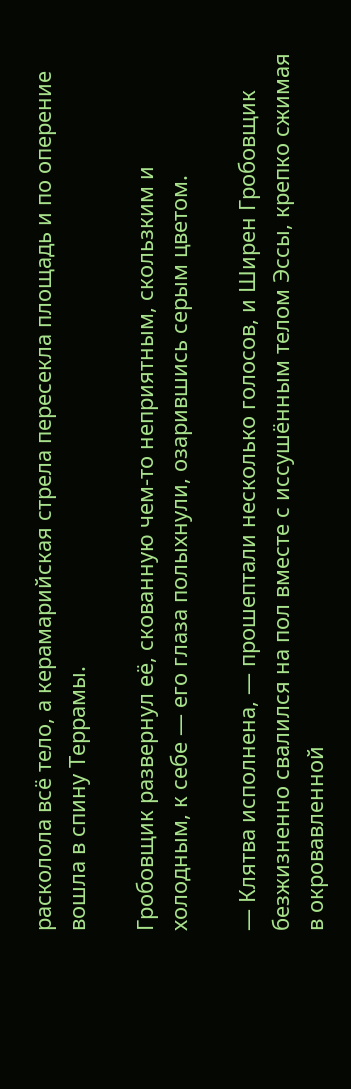расколола всё тело, а керамарийская стрела пересекла площадь и по оперение вошла в спину Террамы.

Гробовщик развернул её, скованную чем-то неприятным, скользким и холодным, к себе — его глаза полыхнули, озарившись серым цветом.

— Клятва исполнена, — прошептали несколько голосов, и Ширен Гробовщик безжизненно свалился на пол вместе с иссушённым телом Эссы, крепко сжимая в окровавленной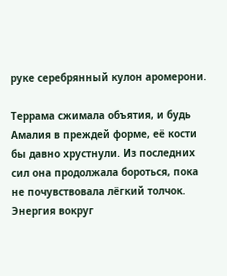руке серебрянный кулон аромерони.

Террама сжимала объятия, и будь Амалия в преждей форме, её кости бы давно хрустнули. Из последних сил она продолжала бороться, пока не почувствовала лёгкий толчок. Энергия вокруг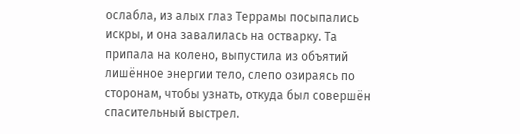ослабла, из алых глаз Террамы посыпались искры, и она завалилась на остварку. Та припала на колено, выпустила из объятий лишённое энергии тело, слепо озираясь по сторонам, чтобы узнать, откуда был совершён спасительный выстрел.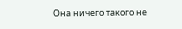Она ничего такого не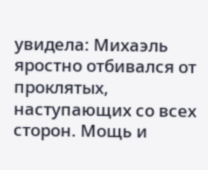увидела: Михаэль яростно отбивался от проклятых, наступающих со всех сторон. Мощь и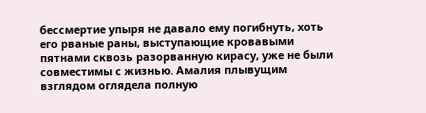бессмертие упыря не давало ему погибнуть, хоть его рваные раны, выступающие кровавыми пятнами сквозь разорванную кирасу, уже не были совместимы с жизнью. Амалия плывущим взглядом оглядела полную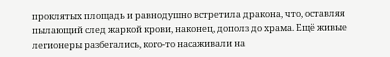проклятых площадь и равнодушно встретила дракона, что, оставляя пылающий след жаркой крови, наконец, дополз до храма. Ещё живые легионеры разбегались, кого-то насаживали на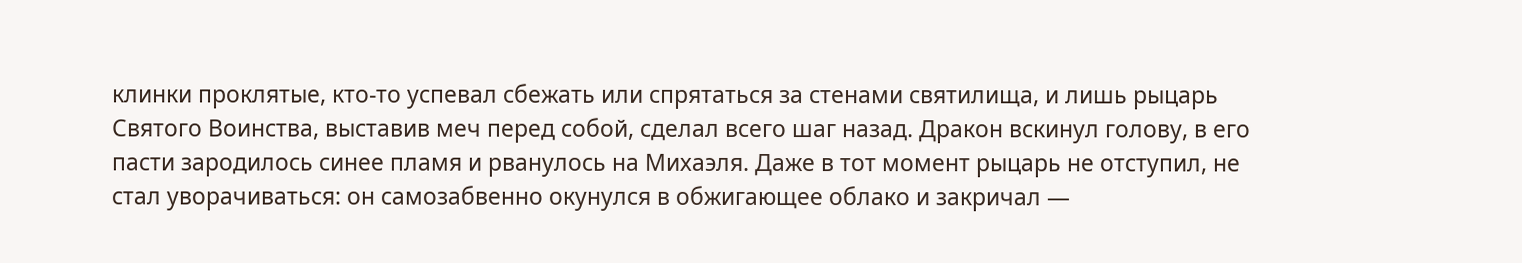клинки проклятые, кто-то успевал сбежать или спрятаться за стенами святилища, и лишь рыцарь Святого Воинства, выставив меч перед собой, сделал всего шаг назад. Дракон вскинул голову, в его пасти зародилось синее пламя и рванулось на Михаэля. Даже в тот момент рыцарь не отступил, не стал уворачиваться: он самозабвенно окунулся в обжигающее облако и закричал —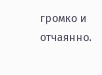громко и отчаянно.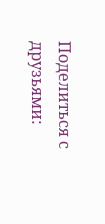Поделиться с друзьями: